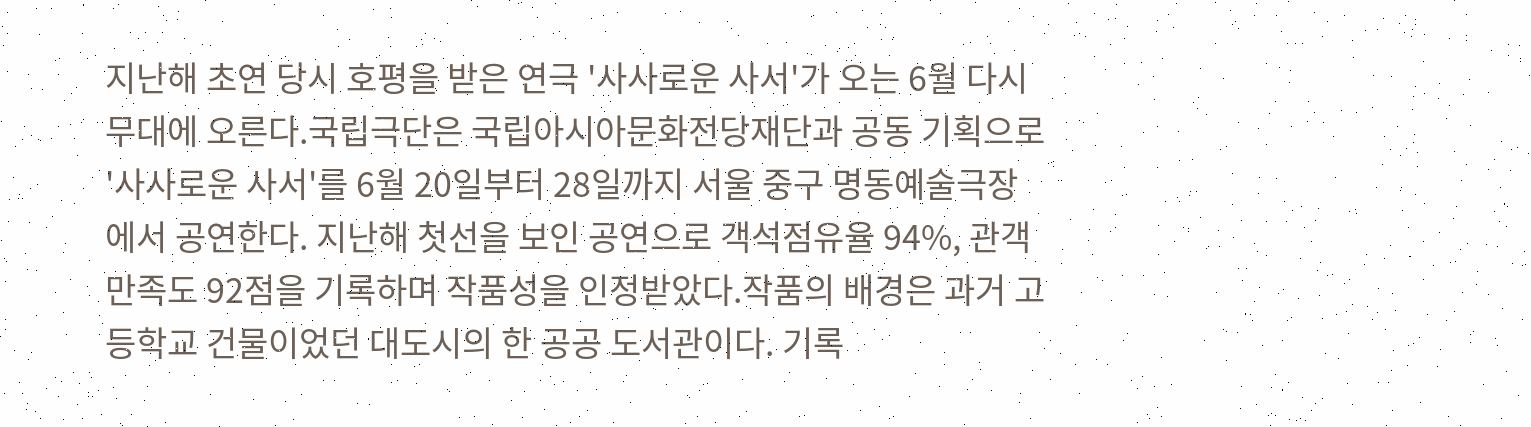지난해 초연 당시 호평을 받은 연극 '사사로운 사서'가 오는 6월 다시 무대에 오른다.국립극단은 국립아시아문화전당재단과 공동 기획으로 '사사로운 사서'를 6월 20일부터 28일까지 서울 중구 명동예술극장에서 공연한다. 지난해 첫선을 보인 공연으로 객석점유율 94%, 관객 만족도 92점을 기록하며 작품성을 인정받았다.작품의 배경은 과거 고등학교 건물이었던 대도시의 한 공공 도서관이다. 기록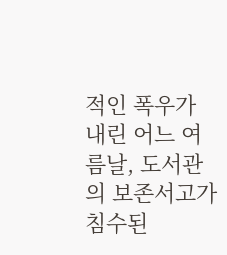적인 폭우가 내린 어느 여름날, 도서관의 보존서고가 침수된